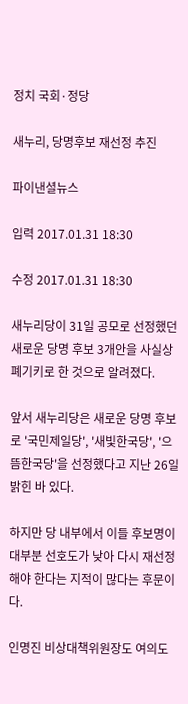정치 국회·정당

새누리, 당명후보 재선정 추진

파이낸셜뉴스

입력 2017.01.31 18:30

수정 2017.01.31 18:30

새누리당이 31일 공모로 선정했던 새로운 당명 후보 3개안을 사실상 폐기키로 한 것으로 알려졌다.

앞서 새누리당은 새로운 당명 후보로 '국민제일당', '새빛한국당', '으뜸한국당'을 선정했다고 지난 26일 밝힌 바 있다.

하지만 당 내부에서 이들 후보명이 대부분 선호도가 낮아 다시 재선정해야 한다는 지적이 많다는 후문이다.

인명진 비상대책위원장도 여의도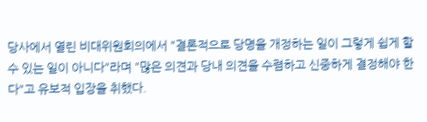당사에서 열린 비대위원회의에서 "결론적으로 당명을 개정하는 일이 그렇게 쉽게 할 수 있는 일이 아니다"라며 "많은 의견과 당내 의견을 수렴하고 신중하게 결정해야 한다"고 유보적 입장을 취했다.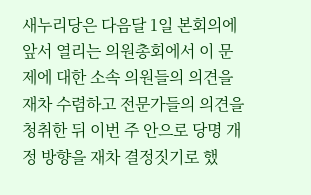새누리당은 다음달 1일 본회의에 앞서 열리는 의원총회에서 이 문제에 대한 소속 의원들의 의견을 재차 수렴하고 전문가들의 의견을 청취한 뒤 이번 주 안으로 당명 개정 방향을 재차 결정짓기로 했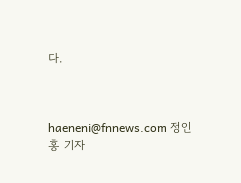다.



haeneni@fnnews.com 정인홍 기자